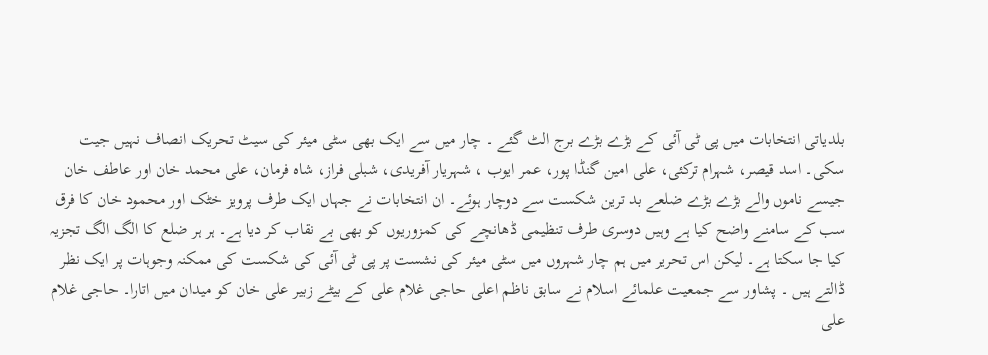بلدیاتی انتخابات میں پی ٹی آئی کے بڑے بڑے برج الٹ گئے ۔ چار میں سے ایک بھی سٹی میئر کی سیٹ تحریک انصاف نہیں جیت سکی۔ اسد قیصر، شہرام ترکئی، علی امین گنڈا پور، عمر ایوب ، شہریار آفریدی، شبلی فراز، شاہ فرمان، علی محمد خان اور عاطف خان جیسے ناموں والے بڑے بڑے ضلعے بد ترین شکست سے دوچار ہوئے۔ ان انتخابات نے جہاں ایک طرف پرویز خٹک اور محمود خان کا فرق سب کے سامنے واضح کیا ہے وہیں دوسری طرف تنظیمی ڈھانچے کی کمزوریوں کو بھی بے نقاب کر دیا ہے۔ ہر ہر ضلع کا الگ الگ تجزیہ کیا جا سکتا ہے۔ لیکن اس تحریر میں ہم چار شہروں میں سٹی میئر کی نشست پر پی ٹی آئی کی شکست کی ممکنہ وجوہات پر ایک نظر ڈالتے ہیں ۔ پشاور سے جمعیت علمائے اسلام نے سابق ناظم اعلی حاجی غلام علی کے بیٹے زبیر علی خان کو میدان میں اتارا۔ حاجی غلام علی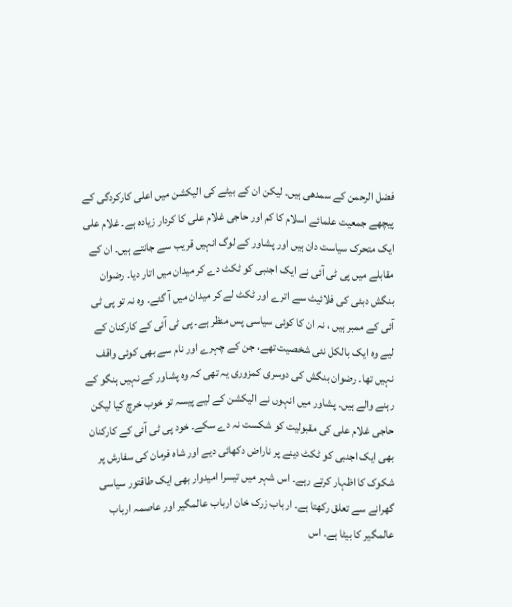فضل الرحمن کے سمدھی ہیں۔ لیکن ان کے بیٹے کی الیکشن میں اعلی کارکردگی کے پیچھے جمعیت علمائے اسلام کا کم اور حاجی غلام علی کا کردار زیادہ ہے۔ غلام علی ایک متحرک سیاست دان ہیں اور پشاور کے لوگ انہیں قریب سے جانتے ہیں۔ ان کے مقابلے میں پی ٹی آئی نے ایک اجنبی کو ٹکٹ دے کر میدان میں اتار دیا۔ رضوان بنگش دبئی کی فلائیٹ سے اترے اور ٹکٹ لے کر میدان میں آ گئے۔ وہ نہ تو پی ٹی آئی کے ممبر ہیں ، نہ ان کا کوئی سیاسی پس منظر ہے۔ پی ٹی آئی کے کارکنان کے لیے وہ ایک بالکل نئی شخصیت تھے، جن کے چہرے اور نام سے بھی کوئی واقف نہیں تھا۔ رضوان بنگش کی دوسری کمزوری یہ تھی کہ وہ پشاور کے نہیں ہنگو کے رہنے والے ہیں۔ پشاور میں انہوں نے الیکشن کے لیے پیسہ تو خوب خرچ کیا لیکن حاجی غلام علی کی مقبولیت کو شکست نہ دے سکے۔ خود پی ٹی آئی کے کارکنان بھی ایک اجنبی کو ٹکٹ دینے پر ناراض دکھائی دیے اور شاہ فرمان کی سفارش پر شکوک کا اظہار کرتے رہے۔ اس شہر میں تیسرا امیدوار بھی ایک طاقتور سیاسی گھرانے سے تعلق رکھتا ہے۔ ارباب زرک خان ارباب عالمگیر اور عاصمہ ارباب عالمگیر کا بیٹا ہے۔ اس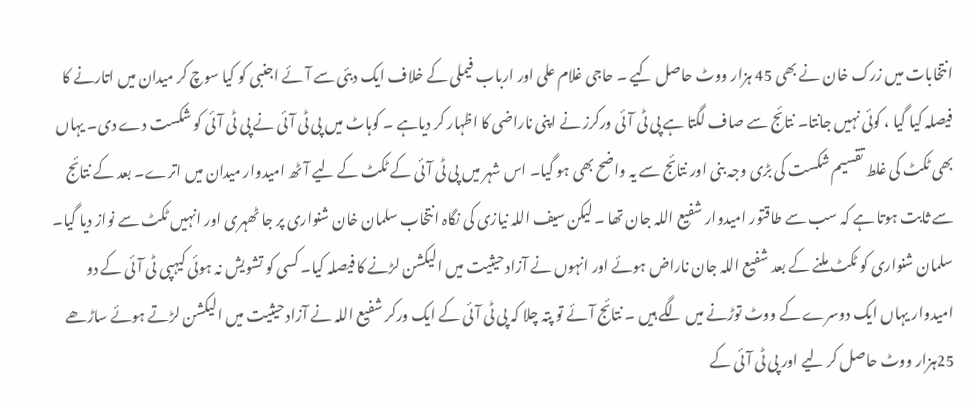انتخابات میں زرک خان نے بھی 45 ہزار ووٹ حاصل کیے ۔ حاجی غلام علی اور ارباب فیملی کے خلاف ایک دبئی سے آئے اجنبی کو کیا سوچ کر میدان میں اتارنے کا فیصلہ کیا گیا ، کوئی نہیں جانتا۔ نتائج سے صاف لگتا ہے پی ٹی آئی ورکرز نے اپنی ناراضی کا اظہار کر دیاہے ۔ کوہاٹ میں پی ٹی آئی نے پی ٹی آئی کو شکست دے دی۔ یہاں بھی ٹکٹ کی غلط تقسیم شکست کی بڑی وجہ بنی اور نتائج سے یہ واضح بھی ہو گیا۔ اس شہر میں پی ٹی آئی کے ٹکٹ کے لیے آٹھ امیدوار میدان میں اترے۔ بعد کے نتائج سے ثابت ہوتا ہے کہ سب سے طاقتور امیدوار شفیع اللہ جان تھا ۔ لیکن سیف اللہ نیازی کی نگاہ انتخاب سلمان خان شنواری پر جا ٹھہری اور انہیں ٹکٹ سے نواز دیا گیا۔ سلمان شنواری کو ٹکٹ ملنے کے بعد شفیع اللہ جان ناراض ہوئے اور انہوں نے آزاد حیثیت میں الیکشن لڑنے کا فیصلہ کیا۔ کسی کو تشویش نہ ہوئی کیہپی ٹی آئی کے دو امیدوار یہاں ایک دوسرے کے ووٹ توڑنے میں لگے ہیں ۔ نتائج آئے تو پتہ چلا کہ پی ٹی آئی کے ایک ورکر شفیع اللہ نے آزاد حیثیت میں الیکشن لڑتے ہوئے ساڑھے 25ہزار ووٹ حاصل کر لیے اور پی ٹی آئی کے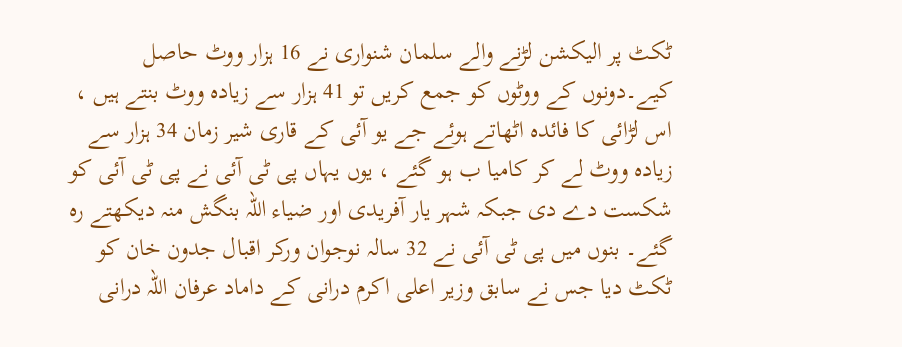ٹکٹ پر الیکشن لڑنے والے سلمان شنواری نے 16 ہزار ووٹ حاصل کیے۔دونوں کے ووٹوں کو جمع کریں تو 41 ہزار سے زیادہ ووٹ بنتے ہیں ، اس لڑائی کا فائدہ اٹھاتے ہوئے جے یو آئی کے قاری شیر زمان 34 ہزار سے زیادہ ووٹ لے کر کامیا ب ہو گئے ، یوں یہاں پی ٹی آئی نے پی ٹی آئی کو شکست دے دی جبکہ شہر یار آفریدی اور ضیاء اللہ بنگش منہ دیکھتے رہ گئے۔ بنوں میں پی ٹی آئی نے 32 سالہ نوجوان ورکر اقبال جدون خان کو ٹکٹ دیا جس نے سابق وزیر اعلی اکرم درانی کے داماد عرفان اللہ درانی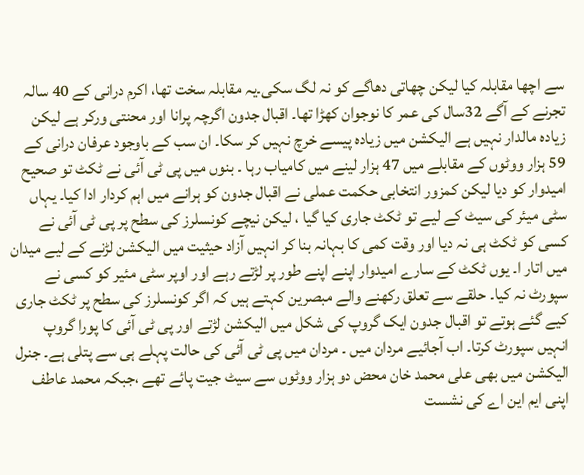سے اچھا مقابلہ کیا لیکن چھاتی دھاگے کو نہ لگ سکی۔یہ مقابلہ سخت تھا، اکرم درانی کے 40 سالہ تجرنے کے آگے 32سال کی عمر کا نوجوان کھڑا تھا۔ اقبال جدون اگرچہ پرانا اور محنتی ورکر ہے لیکن زیادہ مالدار نہیں ہے الیکشن میں زیادہ پیسے خرچ نہیں کر سکا۔ ان سب کے باوجود عرفان درانی کے 59 ہزار ووٹوں کے مقابلے میں 47 ہزار لینے میں کامیاب رہا ۔ بنوں میں پی ٹی آئی نے ٹکٹ تو صحیح امیدوار کو دیا لیکن کمزور انتخابی حکمت عملی نے اقبال جدون کو ہرانے میں اہم کردار ادا کیا۔ یہاں سٹی میئر کی سیٹ کے لیے تو ٹکٹ جاری کیا گیا ، لیکن نیچے کونسلرز کی سطح پر پی ٹی آئی نے کسی کو ٹکٹ ہی نہ دیا اور وقت کمی کا بہانہ بنا کر انہیں آزاد حیثیت میں الیکشن لڑنے کے لیے میدان میں اتار ا۔ یوں ٹکٹ کے سارے امیدوار اپنے اپنے طور پر لڑتے رہے اور اوپر سٹی مئیر کو کسی نے سپورٹ نہ کیا۔ حلقے سے تعلق رکھنے والے مبصرین کہتے ہیں کہ اگر کونسلرز کی سطح پر ٹکٹ جاری کیے گئے ہوتے تو اقبال جدون ایک گروپ کی شکل میں الیکشن لڑتے اور پی ٹی آئی کا پورا گروپ انہیں سپورٹ کرتا۔ اب آجائیے مردان میں ۔ مردان میں پی ٹی آئی کی حالت پہلے ہی سے پتلی ہے۔ جنرل الیکشن میں بھی علی محمد خان محض دو ہزار ووٹوں سے سیٹ جیت پائے تھے ،جبکہ محمد عاطف اپنی ایم این اے کی نشست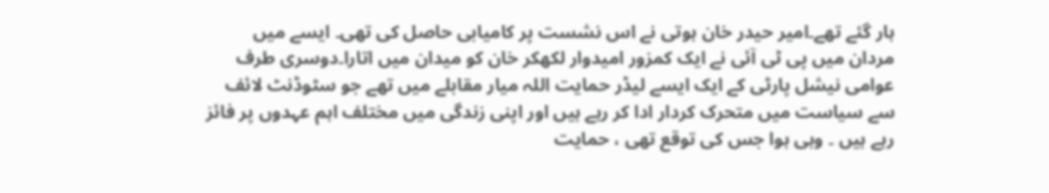ہار گئے تھے۔امیر حیدر خان ہوتی نے اس نشست پر کامیابی حاصل کی تھی۔ ایسے میں مردان میں پی ٹی آئی نے ایک کمزور امیدوار لکھکر خان کو میدان میں اتارا۔دوسری طرف عوامی نیشل پارٹی کے ایک ایسے لیڈر حمایت اللہ میار مقابلے میں تھے جو سٹوڈنٹ لائف سے سیاست میں متحرک کردار ادا کر رہے ہیں اور اپنی زندگی میں مختلف اہم عہدوں پر فائز رہے ہیں ۔ وہی ہوا جس کی توقع تھی ، حمایت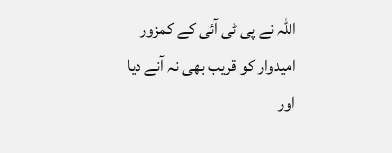اللہ نے پی ٹی آئی کے کمزور امیدوار کو قریب بھی نہ آنے دیا اور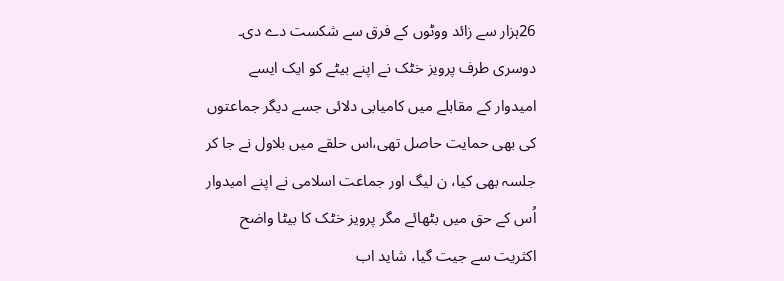26ہزار سے زائد ووٹوں کے فرق سے شکست دے دی۔ دوسری طرف پرویز خٹک نے اپنے بیٹے کو ایک ایسے امیدوار کے مقابلے میں کامیابی دلائی جسے دیگر جماعتوں کی بھی حمایت حاصل تھی،اس حلقے میں بلاول نے جا کر جلسہ بھی کیا، ن لیگ اور جماعت اسلامی نے اپنے امیدوار اُس کے حق میں بٹھائے مگر پرویز خٹک کا بیٹا واضح اکثریت سے جیت گیا، شاید اب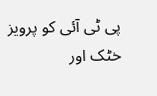پی ٹی آئی کو پرویز خٹک اور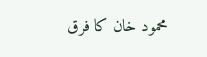محمود خان کا فرق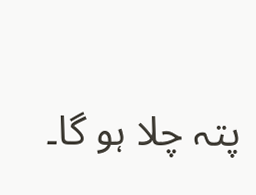پتہ چلا ہو گا۔